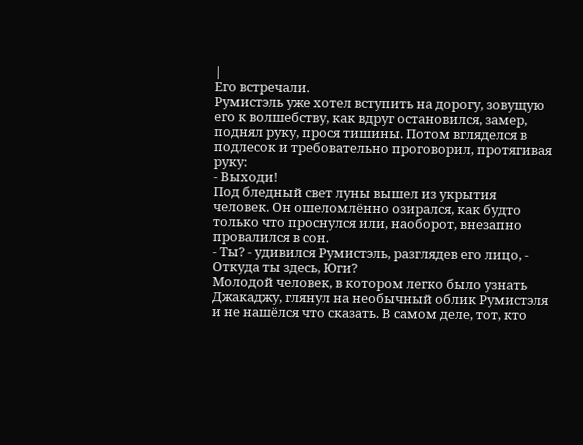|
Его встречали.
Румистэль уже хотел вступить на дорогу, зовущую его к волшебству, как вдруг остановился, замер, поднял руку, прося тишины. Потом вгляделся в подлесок и требовательно проговорил, протягивая руку:
- Выходи!
Под бледный свет луны вышел из укрытия человек. Он ошеломлённо озирался, как будто только что проснулся или, наоборот, внезапно провалился в сон.
- Ты? - удивился Румистэль, разглядев его лицо, - Откуда ты здесь, Юги?
Молодой человек, в котором легко было узнать Джакаджу, глянул на необычный облик Румистэля и не нашёлся что сказать. В самом деле, тот, кто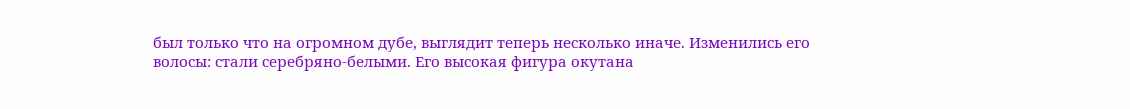был только что на огромном дубе, выглядит теперь несколько иначе. Изменились его волосы: стали серебряно-белыми. Его высокая фигура окутана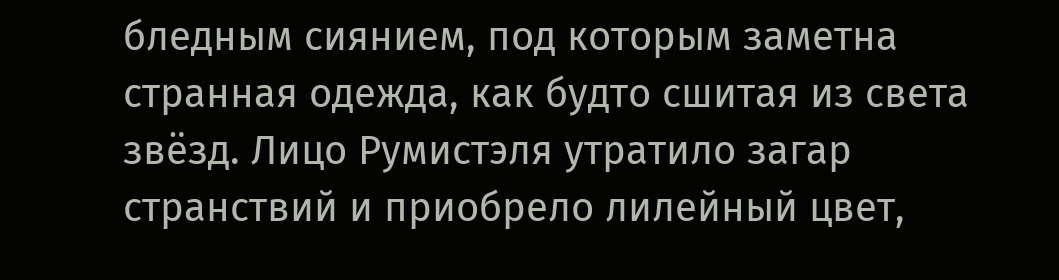бледным сиянием, под которым заметна странная одежда, как будто сшитая из света звёзд. Лицо Румистэля утратило загар странствий и приобрело лилейный цвет,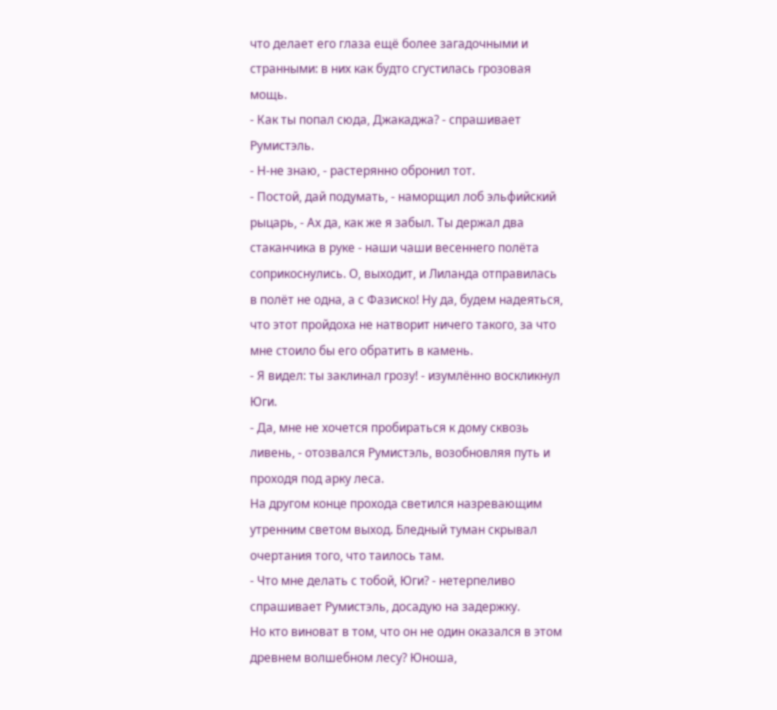что делает его глаза ещё более загадочными и странными: в них как будто сгустилась грозовая мощь.
- Как ты попал сюда, Джакаджа? - спрашивает Румистэль.
- Н-не знаю, - растерянно обронил тот.
- Постой, дай подумать, - наморщил лоб эльфийский рыцарь, - Ах да, как же я забыл. Ты держал два стаканчика в руке - наши чаши весеннего полёта соприкоснулись. О, выходит, и Лиланда отправилась в полёт не одна, а с Фазиско! Ну да, будем надеяться, что этот пройдоха не натворит ничего такого, за что мне стоило бы его обратить в камень.
- Я видел: ты заклинал грозу! - изумлённо воскликнул Юги.
- Да, мне не хочется пробираться к дому сквозь ливень, - отозвался Румистэль, возобновляя путь и проходя под арку леса.
На другом конце прохода светился назревающим утренним светом выход. Бледный туман скрывал очертания того, что таилось там.
- Что мне делать с тобой, Юги? - нетерпеливо спрашивает Румистэль, досадую на задержку.
Но кто виноват в том, что он не один оказался в этом древнем волшебном лесу? Юноша,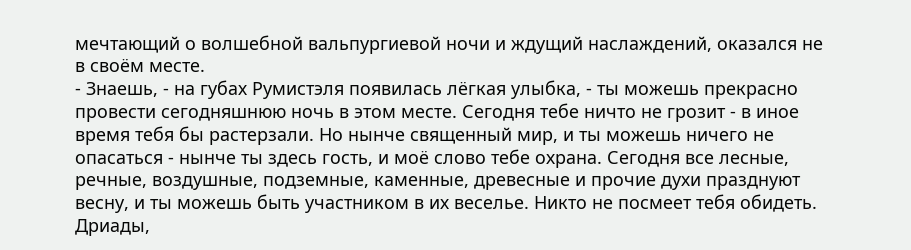мечтающий о волшебной вальпургиевой ночи и ждущий наслаждений, оказался не в своём месте.
- Знаешь, - на губах Румистэля появилась лёгкая улыбка, - ты можешь прекрасно провести сегодняшнюю ночь в этом месте. Сегодня тебе ничто не грозит - в иное время тебя бы растерзали. Но нынче священный мир, и ты можешь ничего не опасаться - нынче ты здесь гость, и моё слово тебе охрана. Сегодня все лесные, речные, воздушные, подземные, каменные, древесные и прочие духи празднуют весну, и ты можешь быть участником в их веселье. Никто не посмеет тебя обидеть. Дриады,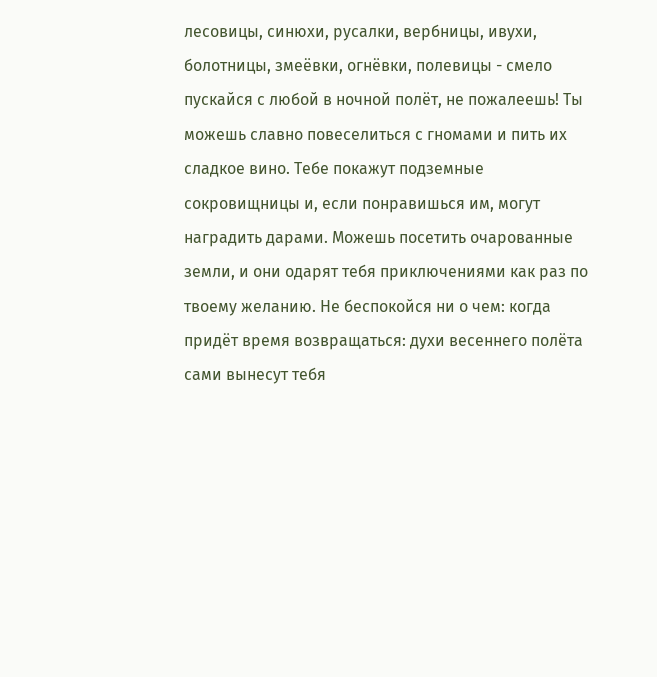лесовицы, синюхи, русалки, вербницы, ивухи, болотницы, змеёвки, огнёвки, полевицы - смело пускайся с любой в ночной полёт, не пожалеешь! Ты можешь славно повеселиться с гномами и пить их сладкое вино. Тебе покажут подземные сокровищницы и, если понравишься им, могут наградить дарами. Можешь посетить очарованные земли, и они одарят тебя приключениями как раз по твоему желанию. Не беспокойся ни о чем: когда придёт время возвращаться: духи весеннего полёта сами вынесут тебя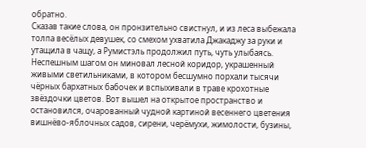обратно.
Сказав такие слова, он пронзительно свистнул, и из леса выбежала толпа весёлых девушек, со смехом ухватила Джакаджу за руки и утащила в чащу, а Румистэль продолжил путь, чуть улыбаясь.
Неспешным шагом он миновал лесной коридор, украшенный живыми светильниками, в котором бесшумно порхали тысячи чёрных бархатных бабочек и вспыхивали в траве крохотные звёздочки цветов. Вот вышел на открытое пространство и остановился, очарованный чудной картиной весеннего цветения вишнёво-яблочных садов, сирени, черёмухи, жимолости, бузины,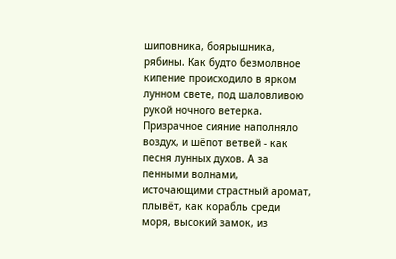шиповника, боярышника, рябины. Как будто безмолвное кипение происходило в ярком лунном свете, под шаловливою рукой ночного ветерка. Призрачное сияние наполняло воздух, и шёпот ветвей - как песня лунных духов. А за пенными волнами, источающими страстный аромат, плывёт, как корабль среди моря, высокий замок, из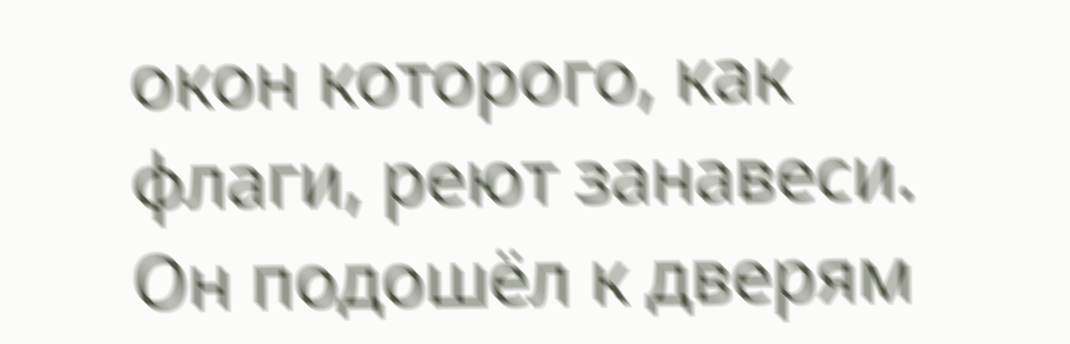окон которого, как флаги, реют занавеси.
Он подошёл к дверям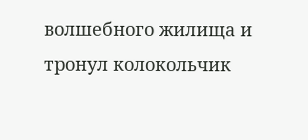волшебного жилища и тронул колокольчик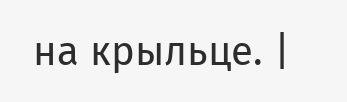на крыльце. |